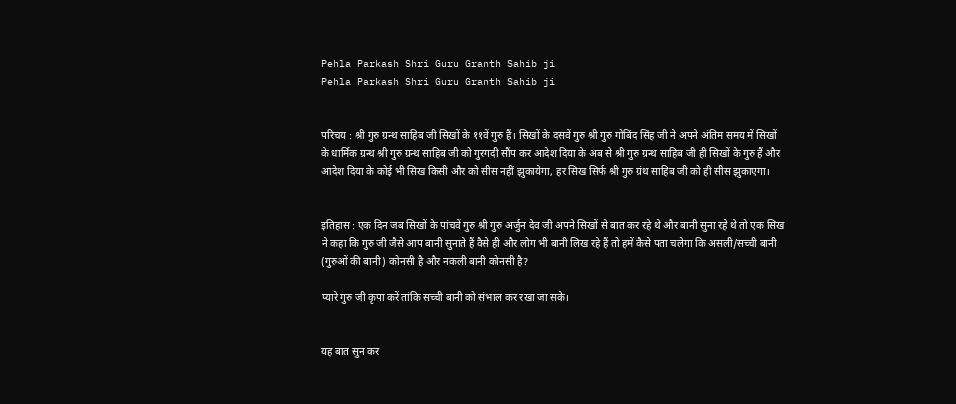Pehla Parkash Shri Guru Granth Sahib ji
Pehla Parkash Shri Guru Granth Sahib ji


परिचय : श्री गुरु ग्रन्थ साहिब जी सिखों के ११वें गुरु हैं। सिखों के दसवें गुरु श्री गुरु गोबिंद सिंह जी ने अपने अंतिम समय में सिखों के धार्मिक ग्रन्थ श्री गुरु ग्रन्थ साहिब जी को गुरगदी सौंप कर आदेश दिया के अब से श्री गुरु ग्रन्थ साहिब जी ही सिखों के गुरु हैं और आदेश दिया के कोई भी सिख किसी और को सीस नहीं झुकायेगा, हर सिख सिर्फ श्री गुरु ग्रंथ साहिब जी को ही सीस झुकाएगा।


इतिहास : एक दिन जब सिखों के पांचवें गुरु श्री गुरु अर्जुन देव जी अपने सिखों से बात कर रहे थे और बानी सुना रहे थे तो एक सिख ने कहा कि गुरु जी जैसे आप बानी सुनाते हैं वैसे ही और लोग भी बानी लिख रहे हैं तो हमें कैसे पता चलेगा कि असली/सच्ची बानी (गुरुओं की बानी) कोनसी है और नकली बानी कोनसी है?

प्यारे गुरु जी कृपा करें तांकि सच्ची बानी को संभाल कर रखा जा सके।


यह बात सुन कर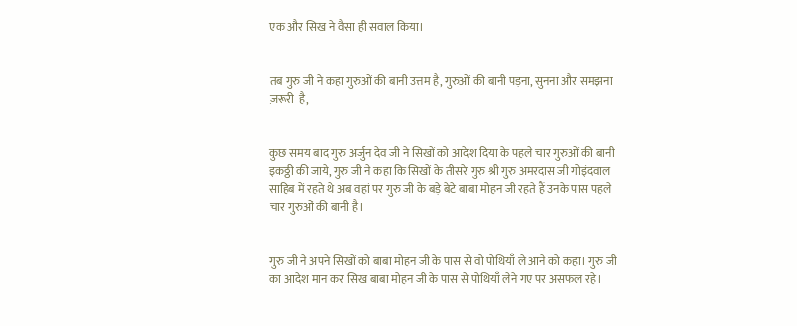एक और सिख ने वैसा ही सवाल किया।


तब गुरु जी ने कहा गुरुओं की बानी उत्तम है, गुरुओं की बानी पड़ना, सुनना और समझना ज़रूरी  है,


कुछ समय बाद गुरु अर्जुन देव जी ने सिखों को आदेश दिया के पहले चार गुरुओं की बानी इकठ्ठी की जाये, गुरु जी ने कहा कि सिखों के तीसरे गुरु श्री गुरु अमरदास जी गोइंदवाल साहिब में रहते थे अब वहां पर गुरु जी के बड़े बेटे बाबा मोहन जी रहते हैं उनके पास पहले चार गुरुओं की बानी है।


गुरु जी ने अपने सिखों को बाबा मोहन जी के पास से वो पोथियाँ ले आने को कहा। गुरु जी का आदेश मान कर सिख बाबा मोहन जी के पास से पोथियाँ लेने गए पर असफल रहे।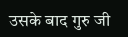उसके बाद गुरु जी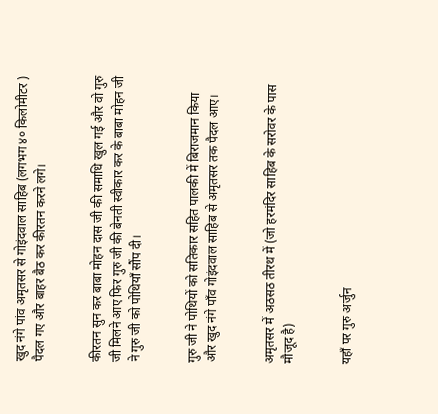खुद नंगे पांव अमृतसर से गोइंदवाल साहिब (लगभग ४० किलोमीटर ) पैदल गए और बाहर बैठ कर कीरतन करने लगे।


कीरतन सुन कर बाबा मोहन दास जी की समाधि खुल गई और वो गुरु जी मिलने आए फिर गुरु जी की बेनती स्वीकार कर के बाबा मोहन जी ने गुरु जी को पोथियाँ सौंप दी।


गुरु जी ने पोथियों को सतिकार सहित पालकी में बिराजमान किया और खुद नंगे पाँव गोइंदवाल साहिब से अमृतसर तक पैदल आए।


अमृतसर में अठसठ तीरथ में (जो हरमंदिर साहिब के सरोवर के पास मौजूद है)


यहाँ पर गुरु अर्जुन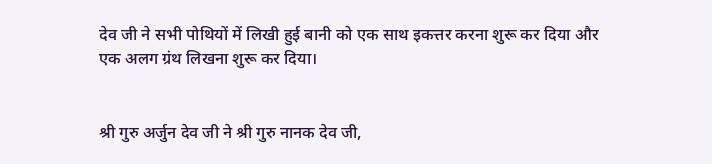देव जी ने सभी पोथियों में लिखी हुई बानी को एक साथ इकत्तर करना शुरू कर दिया और एक अलग ग्रंथ लिखना शुरू कर दिया।


श्री गुरु अर्जुन देव जी ने श्री गुरु नानक देव जी,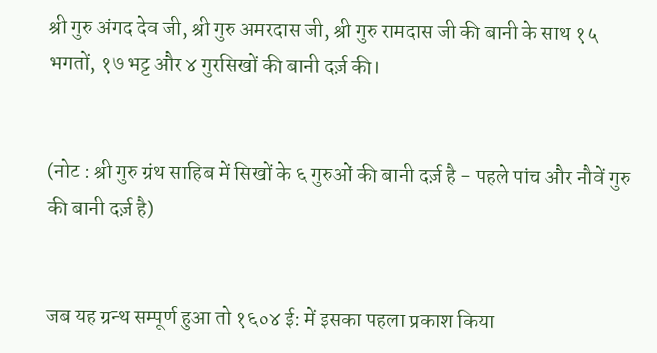श्री गुरु अंगद देव जी, श्री गुरु अमरदास जी, श्री गुरु रामदास जी की बानी के साथ १५ भगतों, १७ भट्ट और ४ गुरसिखों की बानी दर्ज़ की।


(नोट : श्री गुरु ग्रंथ साहिब में सिखों के ६ गुरुओं की बानी दर्ज़ है - पहले पांच और नौवें गुरु की बानी दर्ज़ है)


जब यह ग्रन्थ सम्पूर्ण हुआ तो १६०४ ई: में इसका पहला प्रकाश किया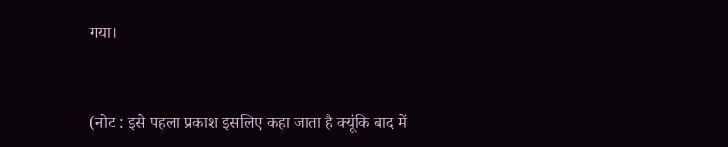गया।


(नोट : इसे पहला प्रकाश इसलिए कहा जाता है क्यूंकि बाद में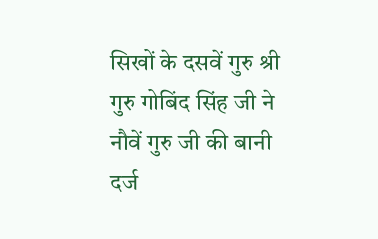सिखों के दसवें गुरु श्री गुरु गोबिंद सिंह जी ने नौवें गुरु जी की बानी दर्ज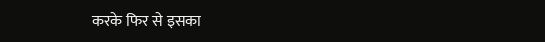करके फिर से इसका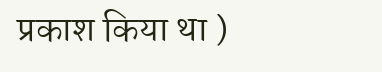प्रकाश किया था )